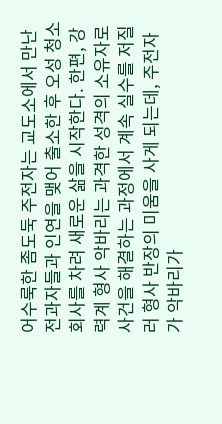어수룩한 좀도둑 주전자는 교도소에서 만난 전과자들과 인연을 맺어 출소한 후 오성 청소회사를 차려 새로운 삶을 시작한다. 한편, 강력계 형사 악바리는 과격한 성격의 소유자로 사건을 해결하는 과정에서 계속 실수를 저질러 형사 반장의 미움을 사게 되는데, 주전자가 악바리가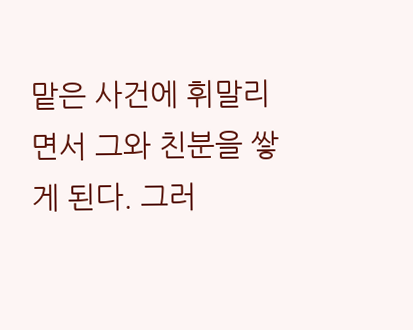맡은 사건에 휘말리면서 그와 친분을 쌓게 된다. 그러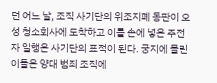던 어느 날, 조직 사기단의 위조지폐 동판이 오성 청소회사에 도착하고 이를 손에 넣은 주전자 일행은 사기단의 표적이 된다. 궁지에 몰린 이들은 양대 범죄 조직에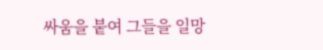싸움을 붙여 그들을 일망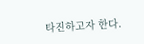타진하고자 한다.